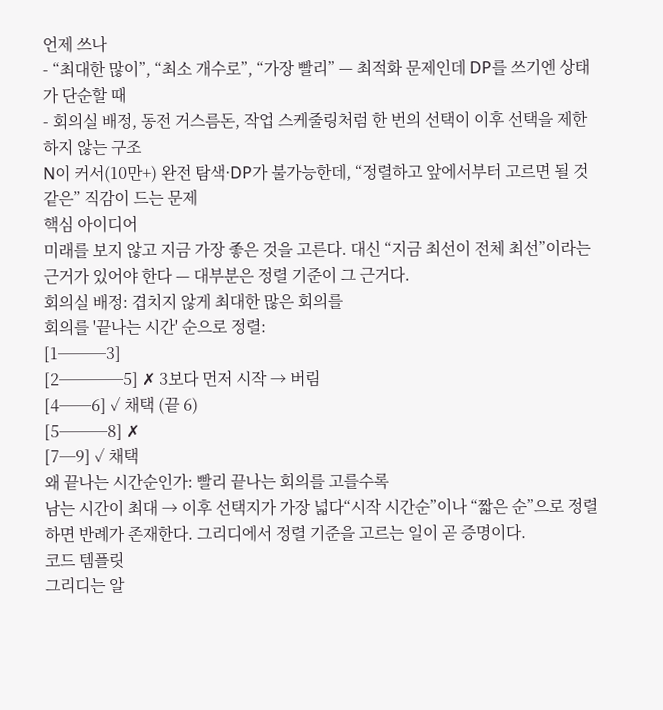언제 쓰나
- “최대한 많이”, “최소 개수로”, “가장 빨리” — 최적화 문제인데 DP를 쓰기엔 상태가 단순할 때
- 회의실 배정, 동전 거스름돈, 작업 스케줄링처럼 한 번의 선택이 이후 선택을 제한하지 않는 구조
N이 커서(10만+) 완전 탐색·DP가 불가능한데, “정렬하고 앞에서부터 고르면 될 것 같은” 직감이 드는 문제
핵심 아이디어
미래를 보지 않고 지금 가장 좋은 것을 고른다. 대신 “지금 최선이 전체 최선”이라는 근거가 있어야 한다 — 대부분은 정렬 기준이 그 근거다.
회의실 배정: 겹치지 않게 최대한 많은 회의를
회의를 '끝나는 시간' 순으로 정렬:
[1───3]
[2────5] ✗ 3보다 먼저 시작 → 버림
[4──6] ✓ 채택 (끝 6)
[5───8] ✗
[7─9] ✓ 채택
왜 끝나는 시간순인가: 빨리 끝나는 회의를 고를수록
남는 시간이 최대 → 이후 선택지가 가장 넓다“시작 시간순”이나 “짧은 순”으로 정렬하면 반례가 존재한다. 그리디에서 정렬 기준을 고르는 일이 곧 증명이다.
코드 템플릿
그리디는 알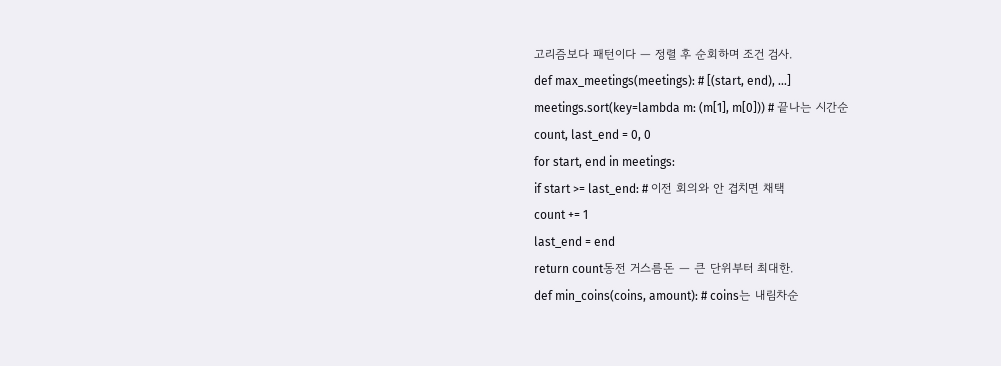고리즘보다 패턴이다 — 정렬 후 순회하며 조건 검사.
def max_meetings(meetings): # [(start, end), ...]
meetings.sort(key=lambda m: (m[1], m[0])) # 끝나는 시간순
count, last_end = 0, 0
for start, end in meetings:
if start >= last_end: # 이전 회의와 안 겹치면 채택
count += 1
last_end = end
return count동전 거스름돈 — 큰 단위부터 최대한.
def min_coins(coins, amount): # coins는 내림차순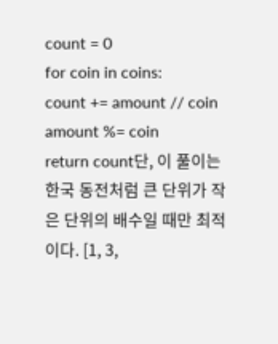count = 0
for coin in coins:
count += amount // coin
amount %= coin
return count단, 이 풀이는 한국 동전처럼 큰 단위가 작은 단위의 배수일 때만 최적이다. [1, 3,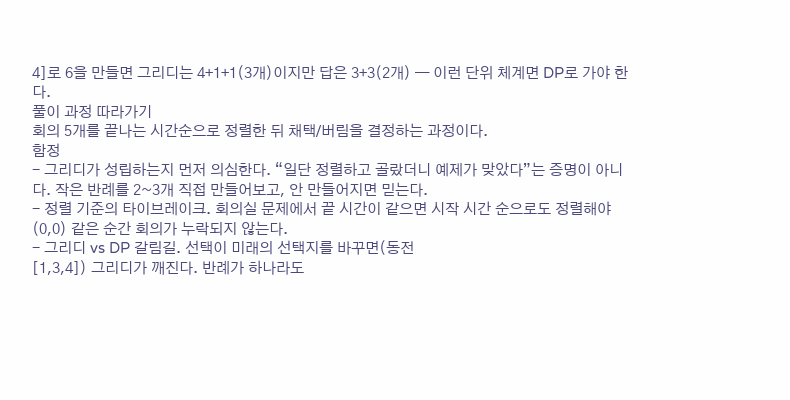4]로 6을 만들면 그리디는 4+1+1(3개)이지만 답은 3+3(2개) — 이런 단위 체계면 DP로 가야 한다.
풀이 과정 따라가기
회의 5개를 끝나는 시간순으로 정렬한 뒤 채택/버림을 결정하는 과정이다.
함정
- 그리디가 성립하는지 먼저 의심한다. “일단 정렬하고 골랐더니 예제가 맞았다”는 증명이 아니다. 작은 반례를 2~3개 직접 만들어보고, 안 만들어지면 믿는다.
- 정렬 기준의 타이브레이크. 회의실 문제에서 끝 시간이 같으면 시작 시간 순으로도 정렬해야 (0,0) 같은 순간 회의가 누락되지 않는다.
- 그리디 vs DP 갈림길. 선택이 미래의 선택지를 바꾸면(동전
[1,3,4]) 그리디가 깨진다. 반례가 하나라도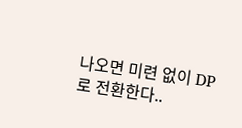나오면 미련 없이 DP로 전환한다..